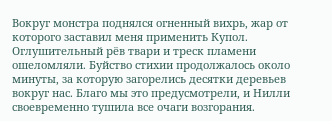Вокруг монстра поднялся огненный вихрь, жар от которого заставил меня применить Купол. Оглушительный рёв твари и треск пламени ошеломляли. Буйство стихии продолжалось около минуты, за которую загорелись десятки деревьев вокруг нас. Благо мы это предусмотрели, и Нилли своевременно тушила все очаги возгорания.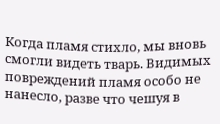Когда пламя стихло, мы вновь смогли видеть тварь. Видимых повреждений пламя особо не нанесло, разве что чешуя в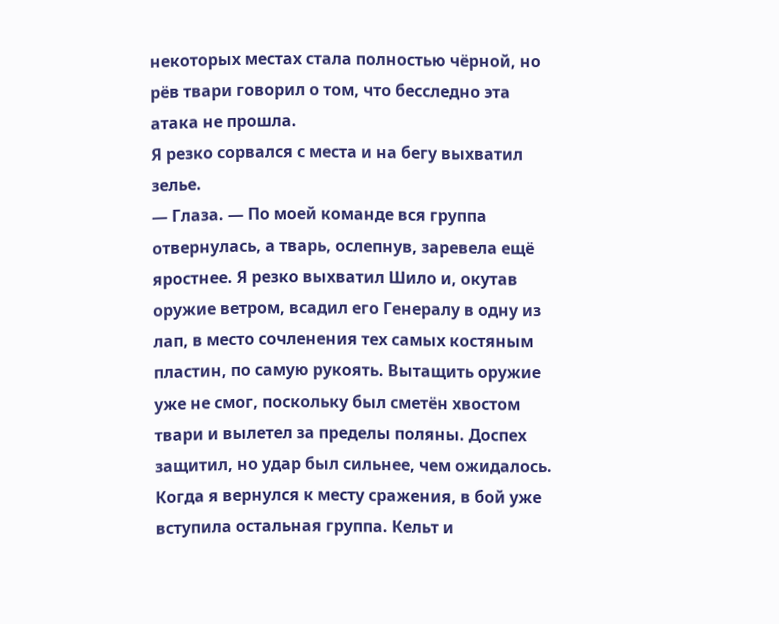некоторых местах стала полностью чёрной, но рёв твари говорил о том, что бесследно эта атака не прошла.
Я резко сорвался с места и на бегу выхватил зелье.
— Глаза. — По моей команде вся группа отвернулась, а тварь, ослепнув, заревела ещё яростнее. Я резко выхватил Шило и, окутав оружие ветром, всадил его Генералу в одну из лап, в место сочленения тех самых костяным пластин, по самую рукоять. Вытащить оружие уже не смог, поскольку был сметён хвостом твари и вылетел за пределы поляны. Доспех защитил, но удар был сильнее, чем ожидалось.
Когда я вернулся к месту сражения, в бой уже вступила остальная группа. Кельт и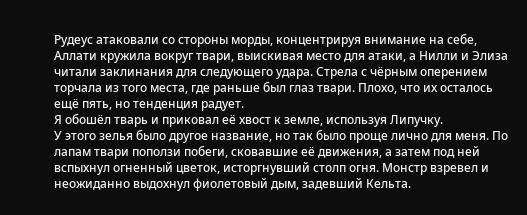Рудеус атаковали со стороны морды, концентрируя внимание на себе, Аллати кружила вокруг твари, выискивая место для атаки, а Нилли и Элиза читали заклинания для следующего удара. Стрела с чёрным оперением торчала из того места, где раньше был глаз твари. Плохо, что их осталось ещё пять, но тенденция радует.
Я обошёл тварь и приковал её хвост к земле, используя Липучку.
У этого зелья было другое название, но так было проще лично для меня. По лапам твари поползи побеги, сковавшие её движения, а затем под ней вспыхнул огненный цветок, исторгнувший столп огня. Монстр взревел и неожиданно выдохнул фиолетовый дым, задевший Кельта.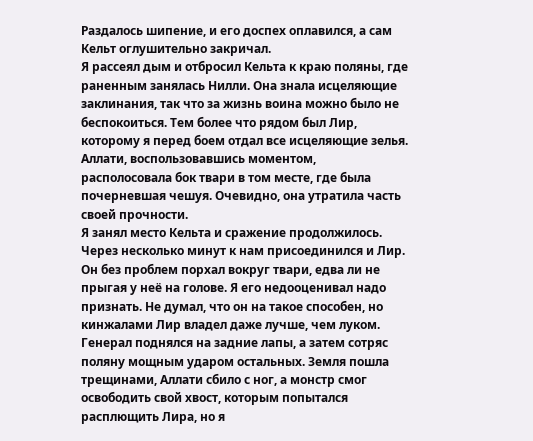Раздалось шипение, и его доспех оплавился, а сам Кельт оглушительно закричал.
Я рассеял дым и отбросил Кельта к краю поляны, где раненным занялась Нилли. Она знала исцеляющие заклинания, так что за жизнь воина можно было не беспокоиться. Тем более что рядом был Лир, которому я перед боем отдал все исцеляющие зелья. Аллати, воспользовавшись моментом, располосовала бок твари в том месте, где была почерневшая чешуя. Очевидно, она утратила часть своей прочности.
Я занял место Кельта и сражение продолжилось. Через несколько минут к нам присоединился и Лир. Он без проблем порхал вокруг твари, едва ли не прыгая у неё на голове. Я его недооценивал надо признать. Не думал, что он на такое способен, но кинжалами Лир владел даже лучше, чем луком.
Генерал поднялся на задние лапы, а затем сотряс поляну мощным ударом остальных. Земля пошла трещинами, Аллати сбило с ног, а монстр смог освободить свой хвост, которым попытался расплющить Лира, но я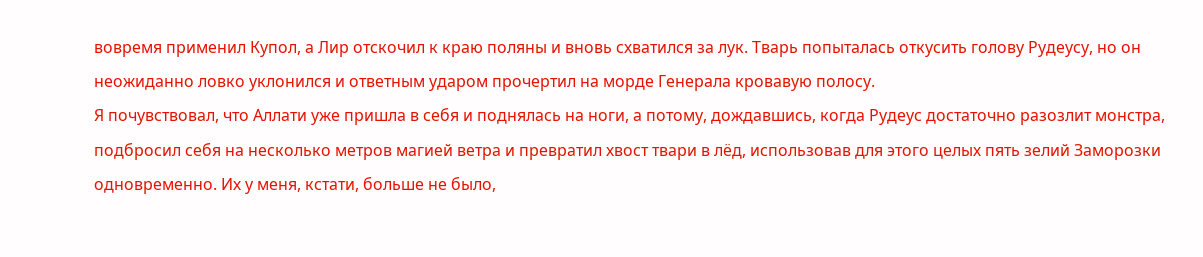вовремя применил Купол, а Лир отскочил к краю поляны и вновь схватился за лук. Тварь попыталась откусить голову Рудеусу, но он неожиданно ловко уклонился и ответным ударом прочертил на морде Генерала кровавую полосу.
Я почувствовал, что Аллати уже пришла в себя и поднялась на ноги, а потому, дождавшись, когда Рудеус достаточно разозлит монстра, подбросил себя на несколько метров магией ветра и превратил хвост твари в лёд, использовав для этого целых пять зелий Заморозки одновременно. Их у меня, кстати, больше не было,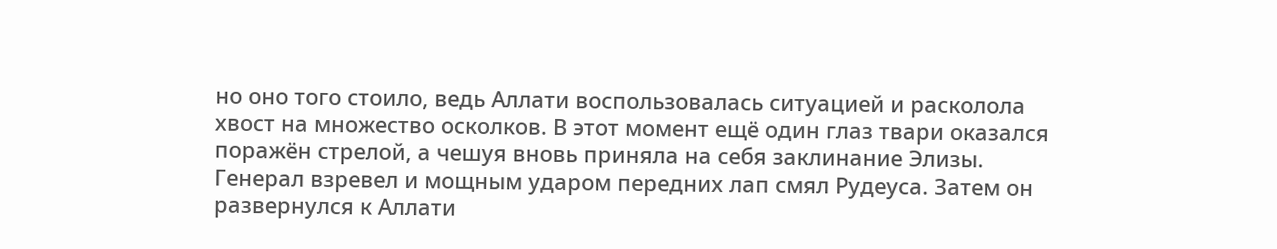но оно того стоило, ведь Аллати воспользовалась ситуацией и расколола хвост на множество осколков. В этот момент ещё один глаз твари оказался поражён стрелой, а чешуя вновь приняла на себя заклинание Элизы.
Генерал взревел и мощным ударом передних лап смял Рудеуса. Затем он развернулся к Аллати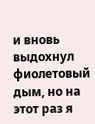и вновь выдохнул фиолетовый дым, но на этот раз я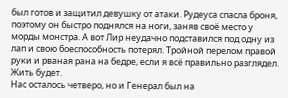был готов и защитил девушку от атаки. Рудеуса спасла броня, поэтому он быстро поднялся на ноги, заняв своё место у морды монстра. А вот Лир неудачно подставился под одну из лап и свою боеспособность потерял. Тройной перелом правой руки и рваная рана на бедре, если я всё правильно разглядел. Жить будет.
Нас осталось четверо, но и Генерал был на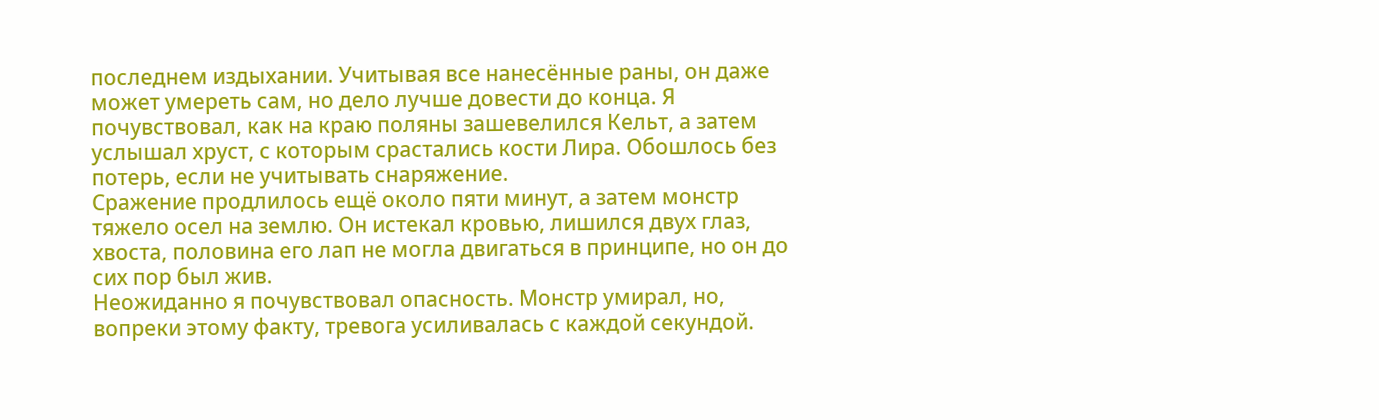последнем издыхании. Учитывая все нанесённые раны, он даже может умереть сам, но дело лучше довести до конца. Я почувствовал, как на краю поляны зашевелился Кельт, а затем услышал хруст, с которым срастались кости Лира. Обошлось без потерь, если не учитывать снаряжение.
Сражение продлилось ещё около пяти минут, а затем монстр тяжело осел на землю. Он истекал кровью, лишился двух глаз, хвоста, половина его лап не могла двигаться в принципе, но он до сих пор был жив.
Неожиданно я почувствовал опасность. Монстр умирал, но, вопреки этому факту, тревога усиливалась с каждой секундой.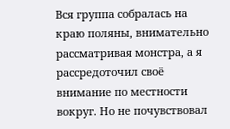Вся группа собралась на краю поляны, внимательно рассматривая монстра, а я рассредоточил своё внимание по местности вокруг. Но не почувствовал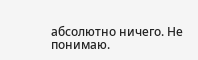абсолютно ничего. Не понимаю.